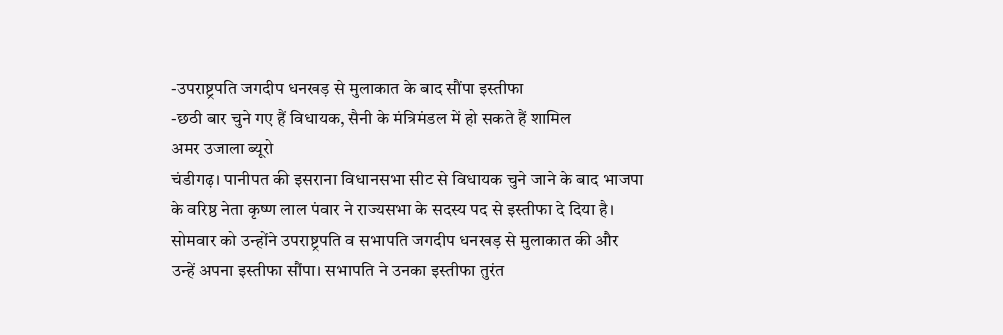-उपराष्ट्रपति जगदीप धनखड़ से मुलाकात के बाद सौंपा इस्तीफा
-छठी बार चुने गए हैं विधायक, सैनी के मंत्रिमंडल में हो सकते हैं शामिल
अमर उजाला ब्यूरो
चंडीगढ़। पानीपत की इसराना विधानसभा सीट से विधायक चुने जाने के बाद भाजपा के वरिष्ठ नेता कृष्ण लाल पंवार ने राज्यसभा के सदस्य पद से इस्तीफा दे दिया है। सोमवार को उन्होंने उपराष्ट्रपति व सभापति जगदीप धनखड़ से मुलाकात की और उन्हें अपना इस्तीफा सौंपा। सभापति ने उनका इस्तीफा तुरंत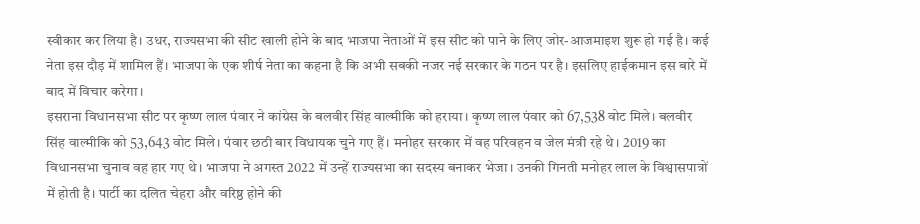स्वीकार कर लिया है। उधर, राज्यसभा की सीट खाली होने के बाद भाजपा नेताओं में इस सीट को पाने के लिए जोर-आजमाइश शुरू हो गई है। कई नेता इस दौड़ में शामिल हैं। भाजपा के एक शीर्ष नेता का कहना है कि अभी सबकी नजर नई सरकार के गठन पर है। इसलिए हाईकमान इस बारे में बाद में विचार करेगा।
इसराना विधानसभा सीट पर कृष्ण लाल पंवार ने कांग्रेस के बलवीर सिंह वाल्मीकि को हराया। कृष्ण लाल पंवार को 67,538 वोट मिले। बलवीर सिंह वाल्मीकि को 53,643 वोट मिले। पंवार छठी बार विधायक चुने गए हैं। मनोहर सरकार में वह परिवहन व जेल मंत्री रहे थे। 2019 का विधानसभा चुनाव वह हार गए थे। भाजपा ने अगस्त 2022 में उन्हें राज्यसभा का सदस्य बनाकर भेजा। उनकी गिनती मनोहर लाल के विश्वासपात्रों में होती है। पार्टी का दलित चेहरा और वरिष्ठ होने की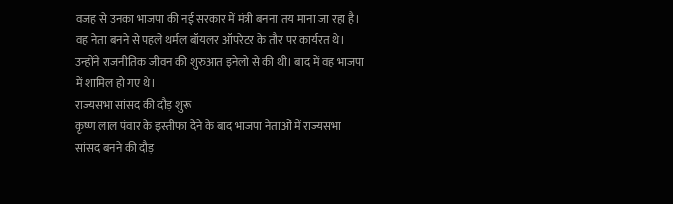वजह से उनका भाजपा की नई सरकार में मंत्री बनना तय माना जा रहा है। वह नेता बनने से पहले थर्मल बॉयलर ऑपरेटर के तौर पर कार्यरत थे। उन्होंने राजनीतिक जीवन की शुरुआत इनेलो से की थी। बाद में वह भाजपा में शामिल हो गए थे।
राज्यसभा सांसद की दौड़ शुरू
कृष्ण लाल पंवार के इस्तीफा देने के बाद भाजपा नेताओं में राज्यसभा सांसद बनने की दौड़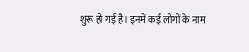शुरू हो गई है। इनमें कई लोगों के नाम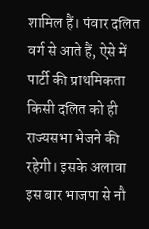शामिल हैं। पंवार दलित वर्ग से आते हैं, ऐसे में पार्टी की प्राथमिकता किसी दलित को ही राज्यसभा भेजने की रहेगी। इसके अलावा इस बार भाजपा से नौ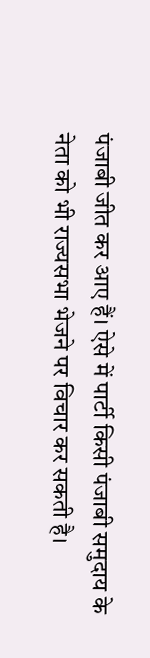पंजाबी जीत कर आए हैं। ऐसे में पार्टी किसी पंजाबी समुदाय के नेता को भी राज्यसभा भेजने पर विचार कर सकती है।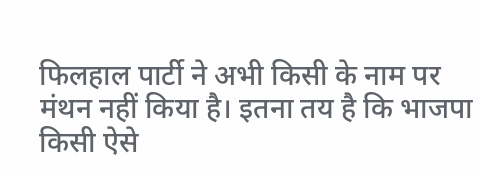फिलहाल पार्टी ने अभी किसी के नाम पर मंथन नहीं किया है। इतना तय है कि भाजपा किसी ऐसे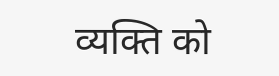व्यक्ति को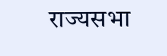राज्यसभा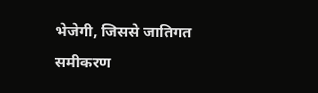भेजेगी, जिससे जातिगत समीकरण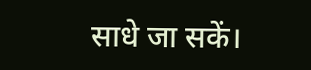साधे जा सकें।